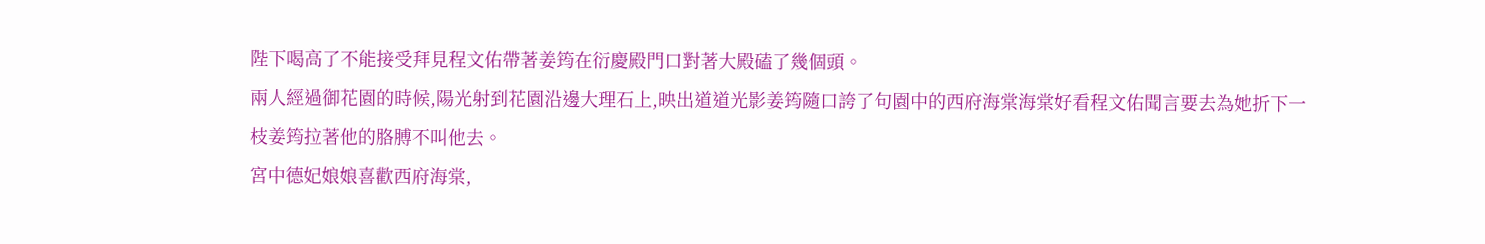陛下喝高了不能接受拜見程文佑帶著姜筠在衍慶殿門口對著大殿磕了幾個頭。
兩人經過御花園的時候,陽光射到花園沿邊大理石上,映出道道光影姜筠隨口誇了句園中的西府海棠海棠好看程文佑聞言要去為她折下一枝姜筠拉著他的胳膊不叫他去。
宮中德妃娘娘喜歡西府海棠,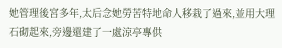她管理後宮多年,太后念她勞苦特地命人移栽了過來,並用大理石砌起來,旁邊還建了一處涼亭專供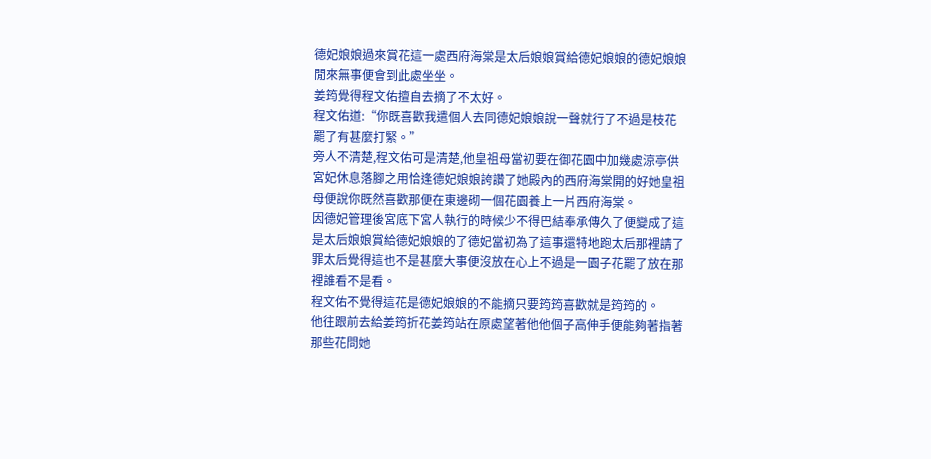德妃娘娘過來賞花這一處西府海棠是太后娘娘賞給德妃娘娘的德妃娘娘閒來無事便會到此處坐坐。
姜筠覺得程文佑擅自去摘了不太好。
程文佑道:“你既喜歡我遣個人去同德妃娘娘說一聲就行了不過是枝花罷了有甚麼打緊。”
旁人不清楚,程文佑可是清楚,他皇祖母當初要在御花園中加幾處涼亭供宮妃休息落腳之用恰逢德妃娘娘誇讚了她殿內的西府海棠開的好她皇祖母便說你既然喜歡那便在東邊砌一個花園養上一片西府海棠。
因德妃管理後宮底下宮人執行的時候少不得巴結奉承傳久了便變成了這是太后娘娘賞給德妃娘娘的了德妃當初為了這事還特地跑太后那裡請了罪太后覺得這也不是甚麼大事便沒放在心上不過是一園子花罷了放在那裡誰看不是看。
程文佑不覺得這花是德妃娘娘的不能摘只要筠筠喜歡就是筠筠的。
他往跟前去給姜筠折花姜筠站在原處望著他他個子高伸手便能夠著指著那些花問她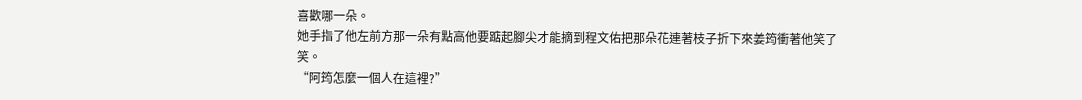喜歡哪一朵。
她手指了他左前方那一朵有點高他要踮起腳尖才能摘到程文佑把那朵花連著枝子折下來姜筠衝著他笑了笑。
“阿筠怎麼一個人在這裡?”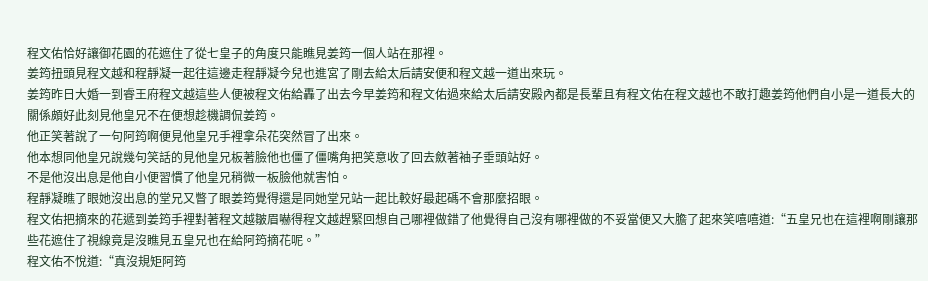程文佑恰好讓御花園的花遮住了從七皇子的角度只能瞧見姜筠一個人站在那裡。
姜筠扭頭見程文越和程靜凝一起往這邊走程靜凝今兒也進宮了剛去給太后請安便和程文越一道出來玩。
姜筠昨日大婚一到睿王府程文越這些人便被程文佑給轟了出去今早姜筠和程文佑過來給太后請安殿內都是長輩且有程文佑在程文越也不敢打趣姜筠他們自小是一道長大的關係頗好此刻見他皇兄不在便想趁機調侃姜筠。
他正笑著說了一句阿筠啊便見他皇兄手裡拿朵花突然冒了出來。
他本想同他皇兄說幾句笑話的見他皇兄板著臉他也僵了僵嘴角把笑意收了回去斂著袖子垂頭站好。
不是他沒出息是他自小便習慣了他皇兄稍微一板臉他就害怕。
程靜凝瞧了眼她沒出息的堂兄又瞥了眼姜筠覺得還是同她堂兄站一起比較好最起碼不會那麼招眼。
程文佑把摘來的花遞到姜筠手裡對著程文越皺眉嚇得程文越趕緊回想自己哪裡做錯了他覺得自己沒有哪裡做的不妥當便又大膽了起來笑嘻嘻道:“五皇兄也在這裡啊剛讓那些花遮住了視線竟是沒瞧見五皇兄也在給阿筠摘花呢。”
程文佑不悅道:“真沒規矩阿筠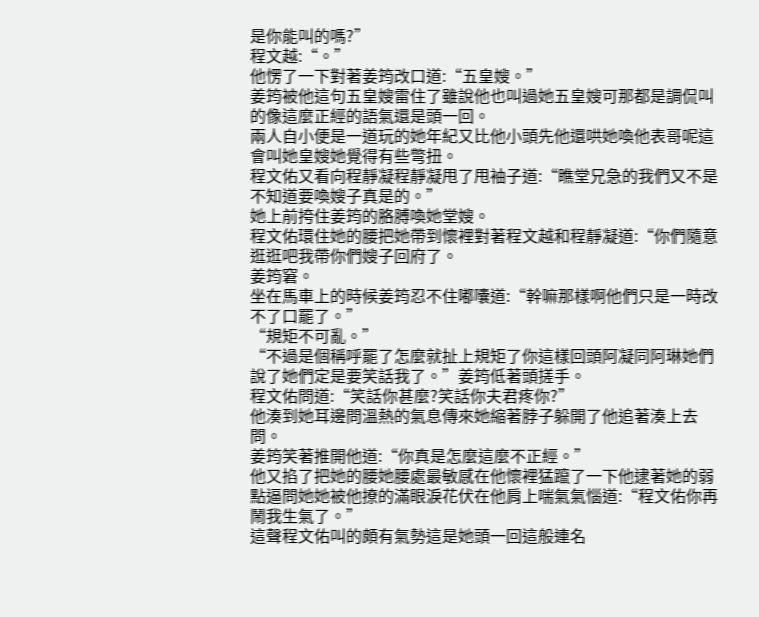是你能叫的嗎?”
程文越:“。”
他愣了一下對著姜筠改口道:“五皇嫂。”
姜筠被他這句五皇嫂雷住了雖說他也叫過她五皇嫂可那都是調侃叫的像這麼正經的語氣還是頭一回。
兩人自小便是一道玩的她年紀又比他小頭先他還哄她喚他表哥呢這會叫她皇嫂她覺得有些彆扭。
程文佑又看向程靜凝程靜凝甩了甩袖子道:“瞧堂兄急的我們又不是不知道要喚嫂子真是的。”
她上前挎住姜筠的胳膊喚她堂嫂。
程文佑環住她的腰把她帶到懷裡對著程文越和程靜凝道:“你們隨意逛逛吧我帶你們嫂子回府了。
姜筠窘。
坐在馬車上的時候姜筠忍不住嘟囔道:“幹嘛那樣啊他們只是一時改不了口罷了。”
“規矩不可亂。”
“不過是個稱呼罷了怎麼就扯上規矩了你這樣回頭阿凝同阿琳她們說了她們定是要笑話我了。”姜筠低著頭搓手。
程文佑問道:“笑話你甚麼?笑話你夫君疼你?”
他湊到她耳邊問溫熱的氣息傳來她縮著脖子躲開了他追著湊上去問。
姜筠笑著推開他道:“你真是怎麼這麼不正經。”
他又掐了把她的腰她腰處最敏感在他懷裡猛躥了一下他逮著她的弱點逼問她她被他撩的滿眼淚花伏在他肩上喘氣氣惱道:“程文佑你再鬧我生氣了。”
這聲程文佑叫的頗有氣勢這是她頭一回這般連名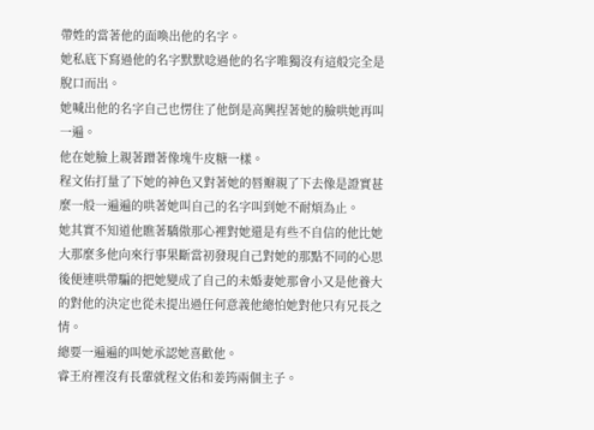帶姓的當著他的面喚出他的名字。
她私底下寫過他的名字默默唸過他的名字唯獨沒有這般完全是脫口而出。
她喊出他的名字自己也愣住了他倒是高興捏著她的臉哄她再叫一遍。
他在她臉上親著蹭著像塊牛皮糖一樣。
程文佑打量了下她的神色又對著她的唇瓣親了下去像是證實甚麼一般一遍遍的哄著她叫自己的名字叫到她不耐煩為止。
她其實不知道他瞧著驕傲那心裡對她還是有些不自信的他比她大那麼多他向來行事果斷當初發現自己對她的那點不同的心思後便連哄帶騙的把她變成了自己的未婚妻她那會小又是他養大的對他的決定也從未提出過任何意義他總怕她對他只有兄長之情。
總要一遍遍的叫她承認她喜歡他。
睿王府裡沒有長輩就程文佑和姜筠兩個主子。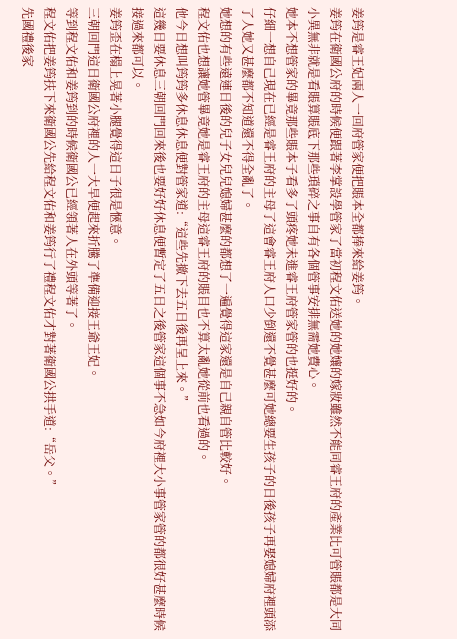姜筠是睿王妃兩人一回府管家便把賬本全都捧來給姜筠。
姜筠在衛國公府的時候便跟著李掌設學管家了當初程文佑送她的她孃的嫁妝雖然不能同睿王府的產業比可管賬都是大同小異無非就是看賬算賬底下那些瑣碎之事自有各個管事安排無需她費心。
她本不想管家的畢竟那些賬本子看多了頭疼她未進睿王府管家管的也挺好的。
仔細一想自己現在已經是睿王府的主母了這會睿王府人口少倒還不覺甚麼可她總要生孩子的日後孩子再娶媳婦府裡頭添了人她又甚麼都不知道還不得全亂了。
她想的有些遠連日後的兒子女兒兒媳婦甚麼的都想了一遍覺得這家還是自己親自管比較好。
程文佑也想讓她管畢竟她是睿王府的主母這睿王府的賬目也不算太亂她從前也看過的。
他今日想叫筠筠多休息休息便對管家道:“這些先撤下去五日後再呈上來。”
這幾日要休息三朝回門回來後也要好好休息便暫定了五日之後管家這個事不急如今府裡大小事管家管的都很好甚麼時候接過來都可以。
姜筠歪在榻上晃著小腿覺得這日子很是愜意。
三朝回門這日衛國公府裡的人一大早便起來折騰了準備迎接王爺王妃。
等到程文佑和姜筠到的時候衛國公已經領著人在外頭等著了。
程文佑把姜筠扶下來衛國公先給程文佑和姜筠行了禮程文佑才對著衛國公拱手道:“岳父。”
先國禮後家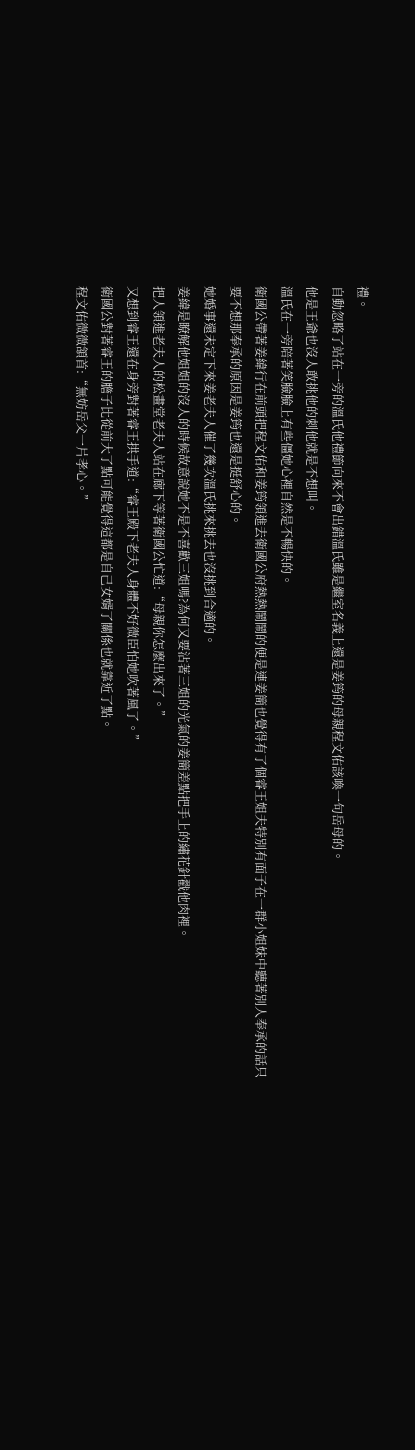禮。
自動忽略了站在一旁的溫氏他禮節向來不會出錯溫氏雖是繼室名義上還是姜筠的母親程文佑該喚一句岳母的。
他是王爺也沒人敢挑他的刺他就是不想叫。
溫氏在一旁陪著笑臉臉上有些僵她心裡自然是不暢快的。
衛國公帶著姜緯行在前頭把程文佑和姜筠領進去衛國公府熱熱鬧鬧的便是連姜簡也覺得有了個睿王姐夫特別有面子在一群小姐妹中聽著別人奉承的話只要不想那奉承的原因是姜筠也還是挺舒心的。
她婚事還未定下來姜老夫人催了幾次溫氏挑來挑去也沒挑到合適的。
姜緯是瞭解他姐姐的沒人的時候故意說她不是不喜歡三姐嗎?為何又要沾著三姐的光氣的姜簡差點把手上的繡花針戳他肉裡。
把人領進老夫人的松畫堂老夫人站在廊下等著衛國公忙道:“母親你怎麼出來了。”
又想到睿王還在身旁對著睿王拱手道:“睿王殿下老夫人身體不好微臣怕她吹著風了。”
衛國公對著睿王的膽子比從前大了點可能覺得這都是自己女婿了關係也就靠近了點。
程文佑微微頷首:“無妨岳父一片孝心。”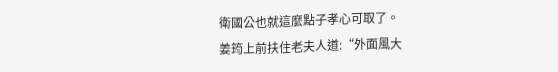衛國公也就這麼點子孝心可取了。
姜筠上前扶住老夫人道:“外面風大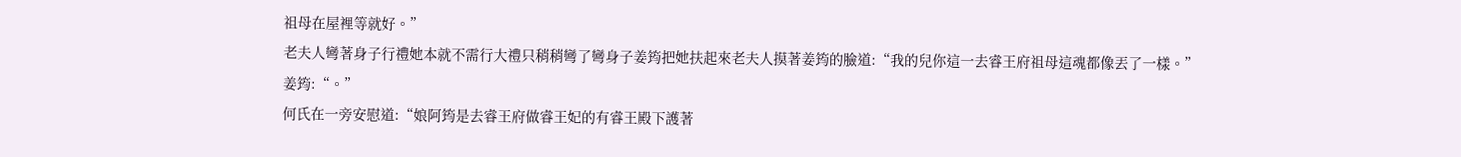祖母在屋裡等就好。”
老夫人彎著身子行禮她本就不需行大禮只稍稍彎了彎身子姜筠把她扶起來老夫人摸著姜筠的臉道:“我的兒你這一去睿王府祖母這魂都像丟了一樣。”
姜筠:“。”
何氏在一旁安慰道:“娘阿筠是去睿王府做睿王妃的有睿王殿下護著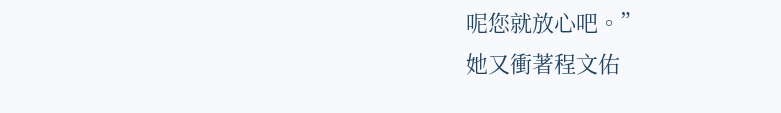呢您就放心吧。”
她又衝著程文佑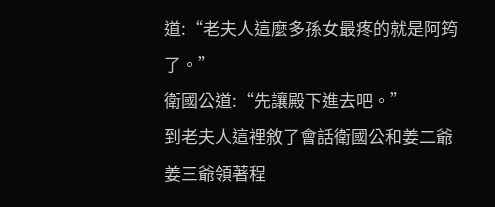道:“老夫人這麼多孫女最疼的就是阿筠了。”
衛國公道:“先讓殿下進去吧。”
到老夫人這裡敘了會話衛國公和姜二爺姜三爺領著程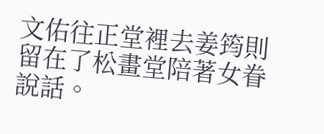文佑往正堂裡去姜筠則留在了松畫堂陪著女眷說話。